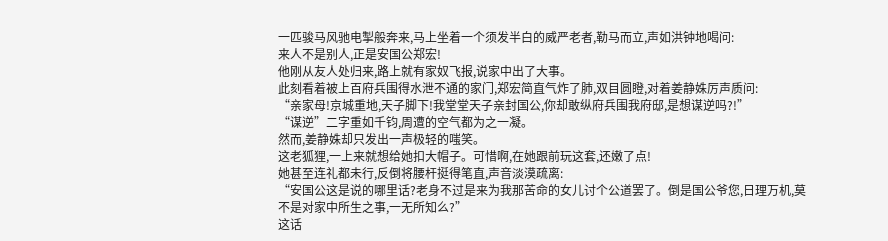一匹骏马风驰电掣般奔来,马上坐着一个须发半白的威严老者,勒马而立,声如洪钟地喝问:
来人不是别人,正是安国公郑宏!
他刚从友人处归来,路上就有家奴飞报,说家中出了大事。
此刻看着被上百府兵围得水泄不通的家门,郑宏简直气炸了肺,双目圆瞪,对着姜静姝厉声质问:
“亲家母!京城重地,天子脚下!我堂堂天子亲封国公,你却敢纵府兵围我府邸,是想谋逆吗?!”
“谋逆”二字重如千钧,周遭的空气都为之一凝。
然而,姜静姝却只发出一声极轻的嗤笑。
这老狐狸,一上来就想给她扣大帽子。可惜啊,在她跟前玩这套,还嫩了点!
她甚至连礼都未行,反倒将腰杆挺得笔直,声音淡漠疏离:
“安国公这是说的哪里话?老身不过是来为我那苦命的女儿讨个公道罢了。倒是国公爷您,日理万机,莫不是对家中所生之事,一无所知么?”
这话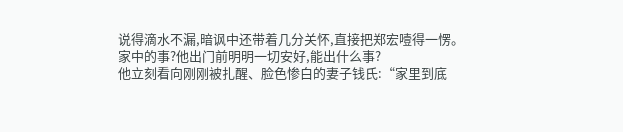说得滴水不漏,暗讽中还带着几分关怀,直接把郑宏噎得一愣。
家中的事?他出门前明明一切安好,能出什么事?
他立刻看向刚刚被扎醒、脸色惨白的妻子钱氏:“家里到底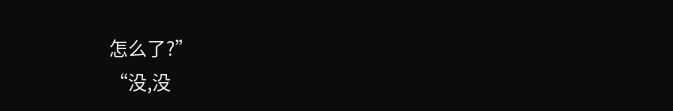怎么了?”
“没,没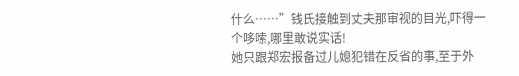什么……”钱氏接触到丈夫那审视的目光,吓得一个哆嗦,哪里敢说实话!
她只跟郑宏报备过儿媳犯错在反省的事,至于外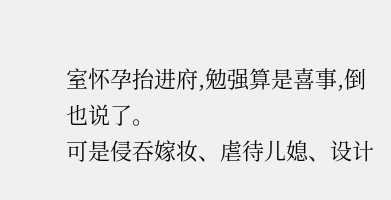室怀孕抬进府,勉强算是喜事,倒也说了。
可是侵吞嫁妆、虐待儿媳、设计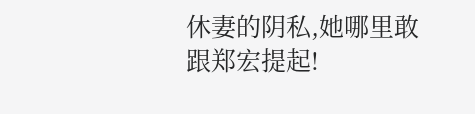休妻的阴私,她哪里敢跟郑宏提起!